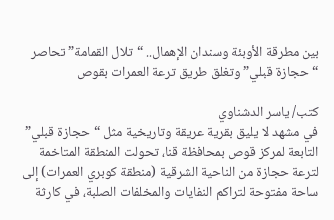بين مطرقة الأوبئة وسندان الإهمال.. “تلال القمامة” تحاصر “حجازة قبلي” وتغلق طريق ترعة العمرات بقوص

كتب/ ياسر الدشناوي
في مشهد لا يليق بقرية عريقة وتاريخية مثل “حجازة قبلي” التابعة لمركز قوص بمحافظة قنا، تحولت المنطقة المتاخمة لترعة حجازة من الناحية الشرقية (منطقة كوبري العمرات) إلى ساحة مفتوحة لتراكم النفايات والمخلفات الصلبة، في كارثة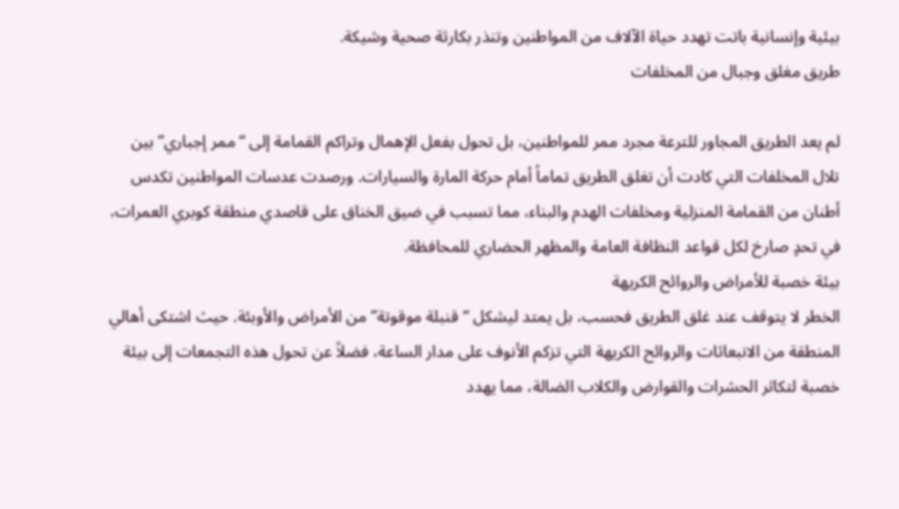بيئية وإنسانية باتت تهدد حياة الآلاف من المواطنين وتنذر بكارثة صحية وشيكة.
طريق مغلق وجبال من المخلفات

لم يعد الطريق المجاور للترعة مجرد ممر للمواطنين، بل تحول بفعل الإهمال وتراكم القمامة إلى “ممر إجباري” بين تلال المخلفات التي كادت أن تغلق الطريق تماماً أمام حركة المارة والسيارات. ورصدت عدسات المواطنين تكدس أطنان من القمامة المنزلية ومخلفات الهدم والبناء، مما تسبب في ضيق الخناق على قاصدي منطقة كوبري العمرات، في تحدٍ صارخ لكل قواعد النظافة العامة والمظهر الحضاري للمحافظة.
بيئة خصبة للأمراض والروائح الكريهة
الخطر لا يتوقف عند غلق الطريق فحسب، بل يمتد ليشكل “قنبلة موقوتة” من الأمراض والأوبئة. حيث اشتكى أهالي المنطقة من الانبعاثات والروائح الكريهة التي تزكم الأنوف على مدار الساعة، فضلاً عن تحول هذه التجمعات إلى بيئة خصبة لتكاثر الحشرات والقوارض والكلاب الضالة، مما يهدد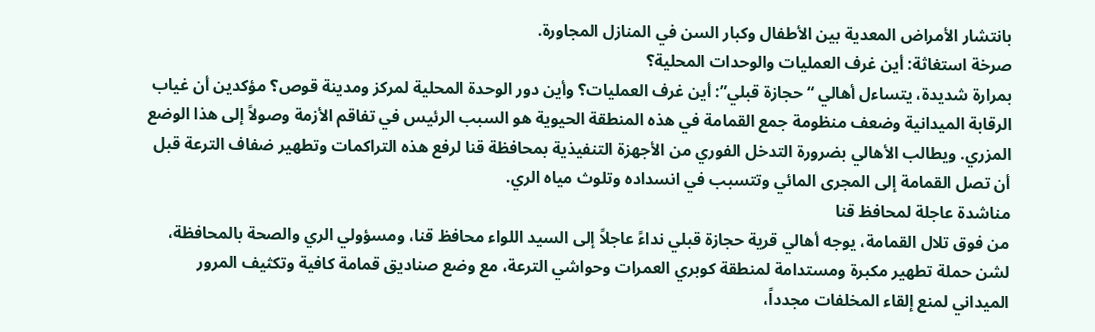بانتشار الأمراض المعدية بين الأطفال وكبار السن في المنازل المجاورة.
صرخة استغاثة: أين غرف العمليات والوحدات المحلية؟
بمرارة شديدة، يتساءل أهالي “حجازة قبلي”: أين غرف العمليات؟ وأين دور الوحدة المحلية لمركز ومدينة قوص؟ مؤكدين أن غياب الرقابة الميدانية وضعف منظومة جمع القمامة في هذه المنطقة الحيوية هو السبب الرئيس في تفاقم الأزمة وصولاً إلى هذا الوضع المزري. ويطالب الأهالي بضرورة التدخل الفوري من الأجهزة التنفيذية بمحافظة قنا لرفع هذه التراكمات وتطهير ضفاف الترعة قبل أن تصل القمامة إلى المجرى المائي وتتسبب في انسداده وتلوث مياه الري.
مناشدة عاجلة لمحافظ قنا
من فوق تلال القمامة، يوجه أهالي قرية حجازة قبلي نداءً عاجلاً إلى السيد اللواء محافظ قنا، ومسؤولي الري والصحة بالمحافظة، لشن حملة تطهير مكبرة ومستدامة لمنطقة كوبري العمرات وحواشي الترعة، مع وضع صناديق قمامة كافية وتكثيف المرور الميداني لمنع إلقاء المخلفات مجدداً،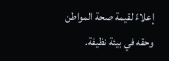إعلاءً لقيمة صحة المواطن وحقه في بيئة نظيفة.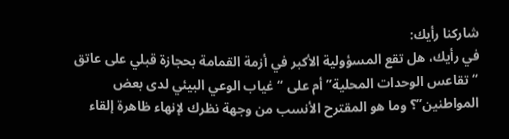شاركنا رأيك:
في رأيك، هل تقع المسؤولية الأكبر في أزمة القمامة بحجازة قبلي على عاتق “تقاعس الوحدات المحلية” أم على “غياب الوعي البيئي لدى بعض المواطنين”؟ وما هو المقترح الأنسب من وجهة نظرك لإنهاء ظاهرة إلقاء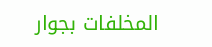المخلفات بجوار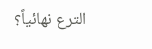الترع نهائياً؟